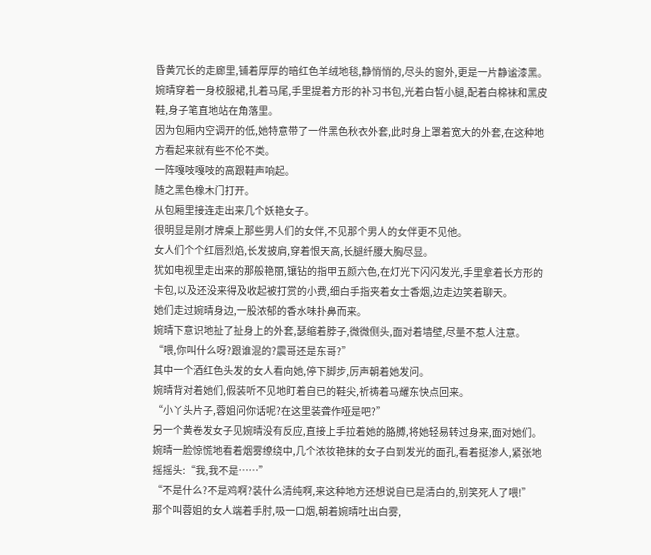昏黄冗长的走廊里,铺着厚厚的暗红色羊绒地毯,静悄悄的,尽头的窗外,更是一片静谧漆黑。
婉晴穿着一身校服裙,扎着马尾,手里提着方形的补习书包,光着白皙小腿,配着白棉袜和黑皮鞋,身子笔直地站在角落里。
因为包厢内空调开的低,她特意带了一件黑色秋衣外套,此时身上罩着宽大的外套,在这种地方看起来就有些不伦不类。
一阵嘎吱嘎吱的高跟鞋声响起。
随之黑色橡木门打开。
从包厢里接连走出来几个妖艳女子。
很明显是刚才牌桌上那些男人们的女伴,不见那个男人的女伴更不见他。
女人们个个红唇烈焰,长发披肩,穿着恨天高,长腿纤腰大胸尽显。
犹如电视里走出来的那般艳丽,镶钻的指甲五颜六色,在灯光下闪闪发光,手里拿着长方形的卡包,以及还没来得及收起被打赏的小费,细白手指夹着女士香烟,边走边笑着聊天。
她们走过婉晴身边,一股浓郁的香水味扑鼻而来。
婉晴下意识地扯了扯身上的外套,瑟缩着脖子,微微侧头,面对着墙壁,尽量不惹人注意。
“喂,你叫什么呀?跟谁混的?震哥还是东哥?”
其中一个酒红色头发的女人看向她,停下脚步,厉声朝着她发问。
婉晴背对着她们,假装听不见地盯着自已的鞋尖,祈祷着马耀东快点回来。
“小丫头片子,蓉姐问你话呢?在这里装聋作哑是吧?”
另一个黄卷发女子见婉晴没有反应,直接上手拉着她的胳膊,将她轻易转过身来,面对她们。
婉晴一脸惊慌地看着烟雾缭绕中,几个浓妆艳抹的女子白到发光的面孔,看着挺渗人,紧张地摇摇头:“我,我不是……”
“不是什么?不是鸡啊?装什么清纯啊,来这种地方还想说自已是清白的,别笑死人了喂!”
那个叫蓉姐的女人端着手肘,吸一口烟,朝着婉晴吐出白雾,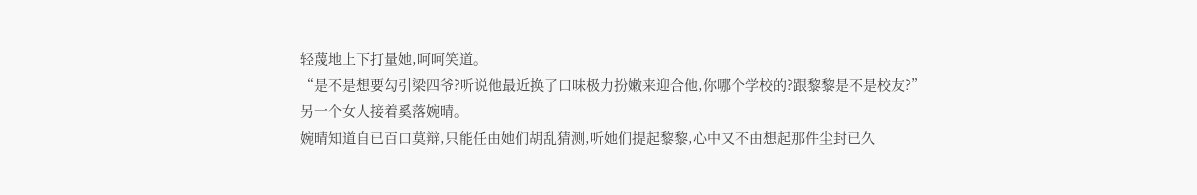轻蔑地上下打量她,呵呵笑道。
“是不是想要勾引梁四爷?听说他最近换了口味极力扮嫩来迎合他,你哪个学校的?跟黎黎是不是校友?”
另一个女人接着奚落婉晴。
婉晴知道自已百口莫辩,只能任由她们胡乱猜测,听她们提起黎黎,心中又不由想起那件尘封已久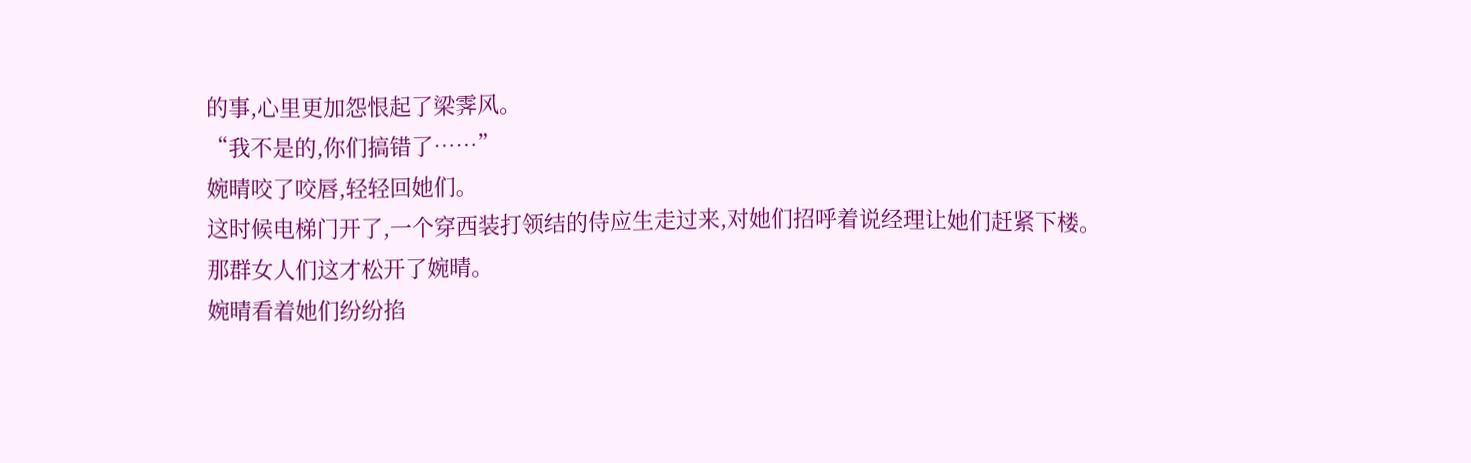的事,心里更加怨恨起了梁霁风。
“我不是的,你们搞错了……”
婉晴咬了咬唇,轻轻回她们。
这时候电梯门开了,一个穿西装打领结的侍应生走过来,对她们招呼着说经理让她们赶紧下楼。
那群女人们这才松开了婉晴。
婉晴看着她们纷纷掐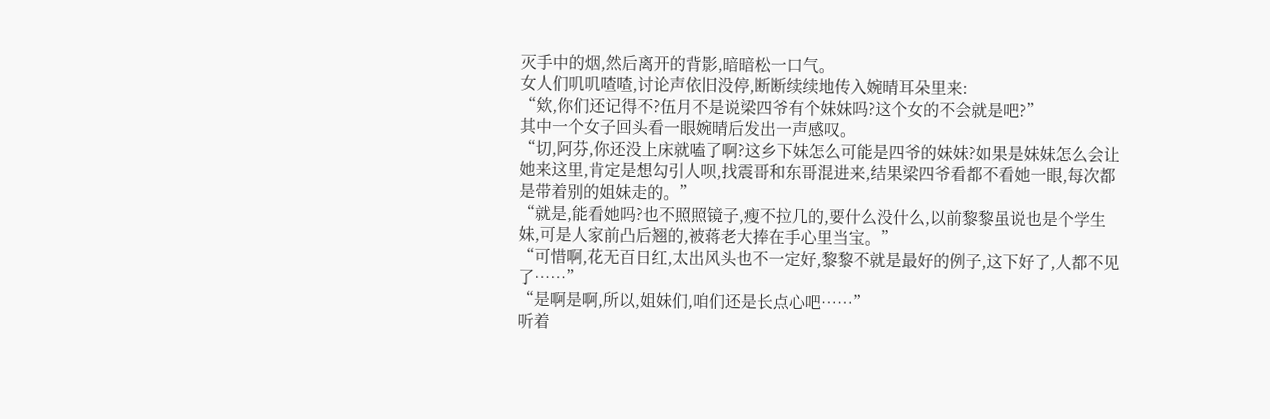灭手中的烟,然后离开的背影,暗暗松一口气。
女人们叽叽喳喳,讨论声依旧没停,断断续续地传入婉晴耳朵里来:
“欸,你们还记得不?伍月不是说梁四爷有个妹妹吗?这个女的不会就是吧?”
其中一个女子回头看一眼婉晴后发出一声感叹。
“切,阿芬,你还没上床就嗑了啊?这乡下妹怎么可能是四爷的妹妹?如果是妹妹怎么会让她来这里,肯定是想勾引人呗,找震哥和东哥混进来,结果梁四爷看都不看她一眼,每次都是带着别的姐妹走的。”
“就是,能看她吗?也不照照镜子,瘦不拉几的,要什么没什么,以前黎黎虽说也是个学生妹,可是人家前凸后翘的,被蒋老大捧在手心里当宝。”
“可惜啊,花无百日红,太出风头也不一定好,黎黎不就是最好的例子,这下好了,人都不见了……”
“是啊是啊,所以,姐妹们,咱们还是长点心吧……”
听着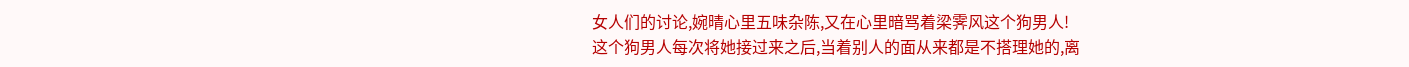女人们的讨论,婉晴心里五味杂陈,又在心里暗骂着梁霁风这个狗男人!
这个狗男人每次将她接过来之后,当着别人的面从来都是不搭理她的,离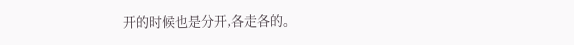开的时候也是分开,各走各的。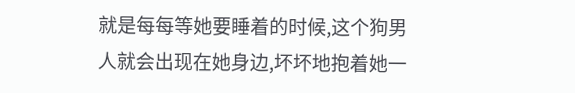就是每每等她要睡着的时候,这个狗男人就会出现在她身边,坏坏地抱着她一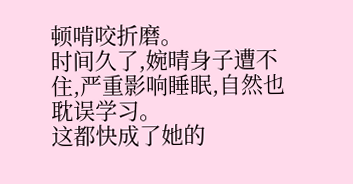顿啃咬折磨。
时间久了,婉晴身子遭不住,严重影响睡眠,自然也耽误学习。
这都快成了她的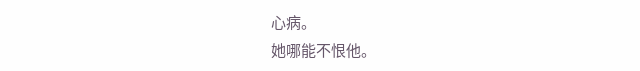心病。
她哪能不恨他。